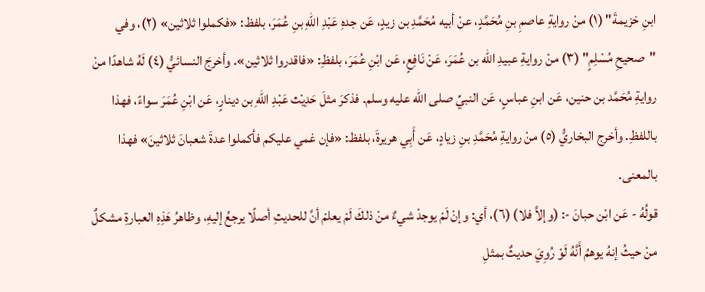ابنِ خزيمةَ" (١) منْ روايةِ عاصمِ بنِ مُحَمَّدٍ، عنْ أبيه مُحَمَّدِ بن زيدٍ، عَن جدهِ عَبْدِ اللهِ بنِ عُمَرَ، بلفظ: «فكملوا ثلاثين» (٢)، وفي "صحيحِ مُسْلِمٍ" (٣) منْ روايةِ عبيدِ الله بن عُمَرَ، عَنْ نَافِعٍ، عَن ابْنِ عُمَرَ، بلفظِ: «فاقدروا ثلاثين». وأخرجَ النسائيُّ (٤) لَهُ شاهدًا منْ روايةِ مُحَمَّد بن حنين، عَن ابنِ عباسٍ، عَن النبيِّ صلى الله عليه وسلم. فذكرَ مثلَ حَدِيْث عَبْدِ اللهِ بن دينارٍ، عَن ابْنِ عُمَرَ سواءً، فهذا باللفظِ. وأخرج البخاريُّ (٥) منْ روايةِ مُحَمَّدِ بنِ زيادٍ، عَن أَبِي هريرةَ، بلفظ: «فإن غمي عليكم فأكملوا عدةَ شعبانَ ثلاثينَ» فهذا بالمعنى.
قولُهُ - عَن ابْن حبانَ -: (وإلاَّ فلا) (٦)، أي: وإنْ لَمْ يوجدْ شيءٌ منْ ذلكَ لَمْ يعلمْ أنَّ للحديثِ أصلًا يرجعُ إليهِ، وظاهرُ هَذِهِ العبارةِ مشكلٌ منْ حيثُ إنهُ يوهمُ أَنَّهُ لَوْ رُوِيَ حديثٌ بمثلِ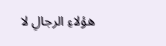هؤلاءِ الرجالِ لا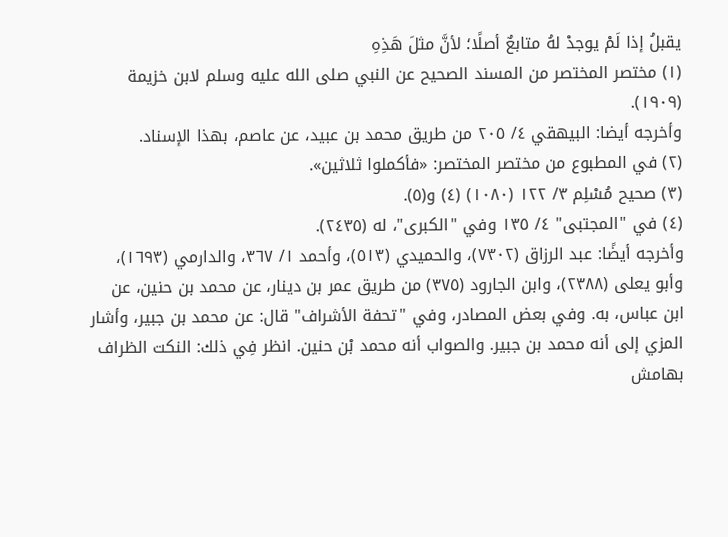يقبلُ إذا لَمْ يوجدْ لهُ متابعٌ أصلًا؛ لأنَّ مثلَ هَذِهِ
(١) مختصر المختصر من المسند الصحيح عن النبي صلى الله عليه وسلم لابن خزيمة (١٩٠٩).
وأخرجه أيضا: البيهقي ٤/ ٢٠٥ من طريق محمد بن عبيد، عن عاصم، بهذا الإسناد.
(٢) في المطبوع من مختصر المختصر: «فأكملوا ثلاثين».
(٣) صحيح مُسْلِم ٣/ ١٢٢ (١٠٨٠) (٤) و(٥).
(٤) في "المجتبى" ٤/ ١٣٥ وفي "الكبرى"، له (٢٤٣٥).
وأخرجه أيضًا: عبد الرزاق (٧٣٠٢)، والحميدي (٥١٣)، وأحمد ١/ ٣٦٧، والدارمي (١٦٩٣)، وأبو يعلى (٢٣٨٨)، وابن الجارود (٣٧٥) من طريق عمر بن دينار، عن محمد بن حنين، عن ابن عباس، به. وفي بعض المصادر، وفي "تحفة الأشراف" قال: عن محمد بن جبير، وأشار المزي إلى أنه محمد بن جبير. والصواب أنه محمد بْن حنين. انظر فِي ذلك: النكت الظراف بهامش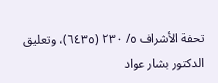تحفة الأشراف ٥/ ٢٣٠ (٦٤٣٥)، وتعليق الدكتور بشار عواد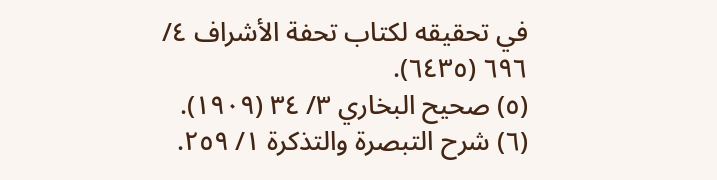في تحقيقه لكتاب تحفة الأشراف ٤/ ٦٩٦ (٦٤٣٥).
(٥) صحيح البخاري ٣/ ٣٤ (١٩٠٩).
(٦) شرح التبصرة والتذكرة ١/ ٢٥٩.